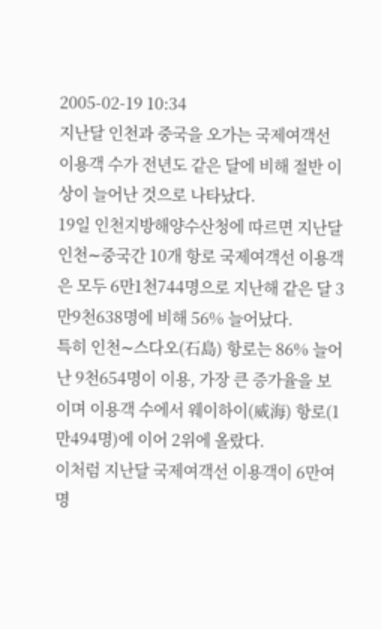2005-02-19 10:34
지난달 인천과 중국을 오가는 국제여객선 이용객 수가 전년도 같은 달에 비해 절반 이상이 늘어난 것으로 나타났다.
19일 인천지방해양수산청에 따르면 지난달 인천∼중국간 10개 항로 국제여객선 이용객은 모두 6만1천744명으로 지난해 같은 달 3만9천638명에 비해 56% 늘어났다.
특히 인천∼스다오(石島) 항로는 86% 늘어난 9천654명이 이용, 가장 큰 증가율을 보이며 이용객 수에서 웨이하이(威海) 항로(1만494명)에 이어 2위에 올랐다.
이처럼 지난달 국제여객선 이용객이 6만여명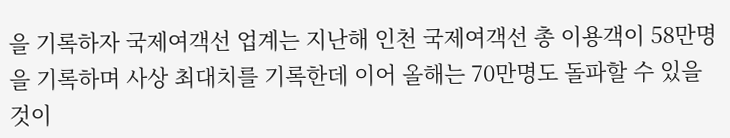을 기록하자 국제여객선 업계는 지난해 인천 국제여객선 총 이용객이 58만명을 기록하며 사상 최대치를 기록한데 이어 올해는 70만명도 돌파할 수 있을 것이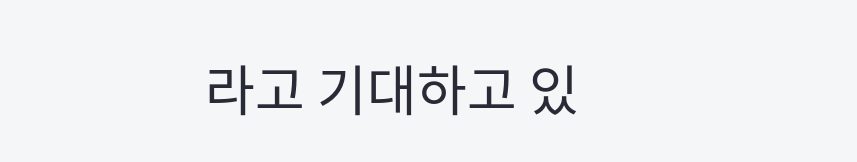라고 기대하고 있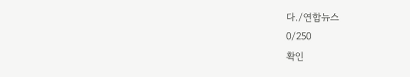다./연합뉴스
0/250
확인